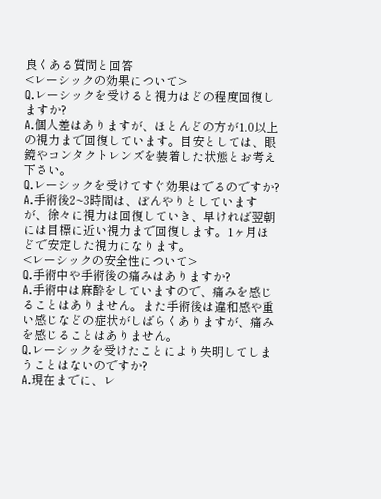良くある質問と回答
<レーシックの効果について>
Q.レーシックを受けると視力はどの程度回復しますか?
A.個人差はありますが、ほとんどの方が1.0以上の視力まで回復しています。目安としては、眼鏡やコンタクトレンズを装着した状態とお考え下さい。
Q.レーシックを受けてすぐ効果はでるのですか?
A.手術後2~3時間は、ぼんやりとしていますが、徐々に視力は回復していき、早ければ翌朝には目標に近い視力まで回復します。1ヶ月ほどで安定した視力になります。
<レーシックの安全性について>
Q.手術中や手術後の痛みはありますか?
A.手術中は麻酔をしていますので、痛みを感じることはありません。また手術後は違和感や重い感じなどの症状がしばらくありますが、痛みを感じることはありません。
Q.レーシックを受けたことにより失明してしまうことはないのですか?
A.現在までに、レ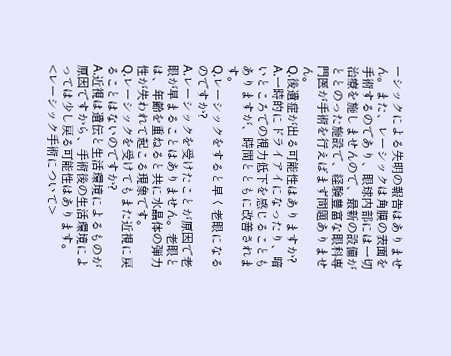ーシックによる失明の報告はありません。また、レーシックは角膜の表面を手術するのであり、眼球内部には一切治療を施しませんので、最新の設備がととのった施設で、経験豊富な眼科専門医が手術を行えばまず問題ありません。
Q.後遺症が出る可能性はありますか?
A.一時的にドライアイになったり、暗いところでの視力低下を感じることもありますが、時間とともに改善されます。
Q.レーシックをすると早く老眼になるのですか?
A.レーシックを受けたことが原因で老眼が早まることはありません。老眼とは、年齢を重ねると共に水晶体の弾力性が失われて起こる現象です。
Q.レーシックを受けてもまた近視に戻ることはないのですか?
A.近視は遺伝と生活環境によるものが原因ですから、手術後の生活環境によっては少し戻る可能性はあります。
<レーシック手術について>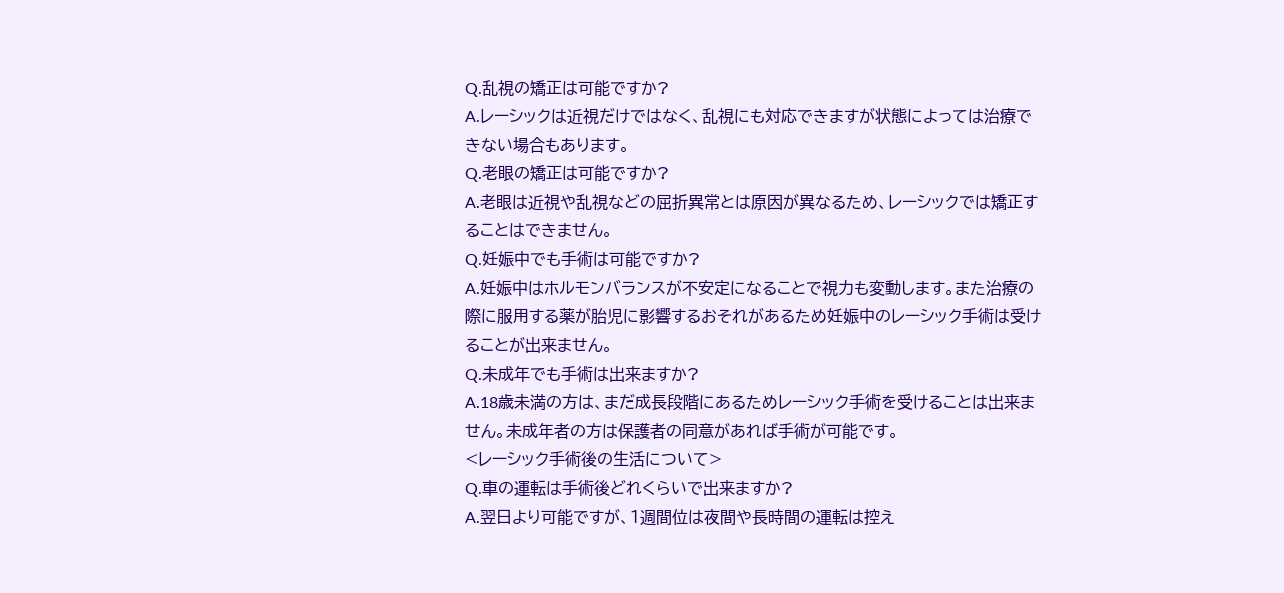Q.乱視の矯正は可能ですか?
A.レーシックは近視だけではなく、乱視にも対応できますが状態によっては治療できない場合もあります。
Q.老眼の矯正は可能ですか?
A.老眼は近視や乱視などの屈折異常とは原因が異なるため、レーシックでは矯正することはできません。
Q.妊娠中でも手術は可能ですか?
A.妊娠中はホルモンバランスが不安定になることで視力も変動します。また治療の際に服用する薬が胎児に影響するおそれがあるため妊娠中のレーシック手術は受けることが出来ません。
Q.未成年でも手術は出来ますか?
A.18歳未満の方は、まだ成長段階にあるためレーシック手術を受けることは出来ません。未成年者の方は保護者の同意があれば手術が可能です。
<レーシック手術後の生活について>
Q.車の運転は手術後どれくらいで出来ますか?
A.翌日より可能ですが、1週間位は夜間や長時間の運転は控え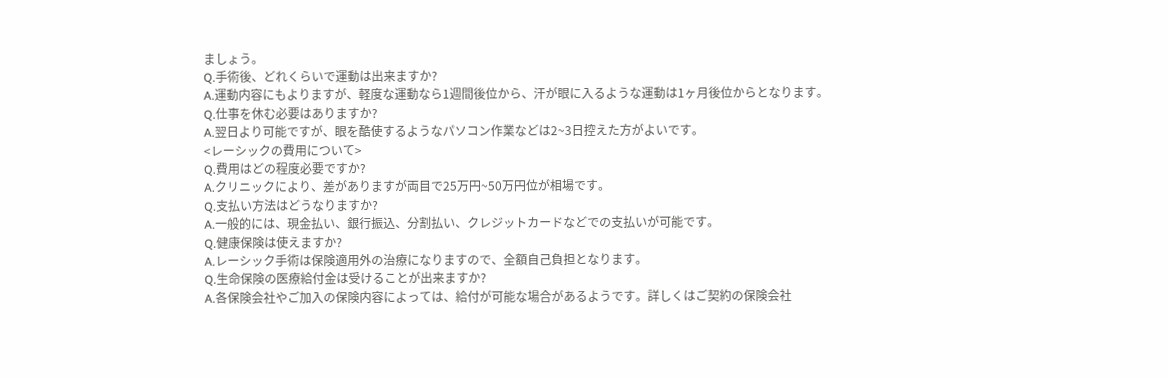ましょう。
Q.手術後、どれくらいで運動は出来ますか?
A.運動内容にもよりますが、軽度な運動なら1週間後位から、汗が眼に入るような運動は1ヶ月後位からとなります。
Q.仕事を休む必要はありますか?
A.翌日より可能ですが、眼を酷使するようなパソコン作業などは2~3日控えた方がよいです。
<レーシックの費用について>
Q.費用はどの程度必要ですか?
A.クリニックにより、差がありますが両目で25万円~50万円位が相場です。
Q.支払い方法はどうなりますか?
A.一般的には、現金払い、銀行振込、分割払い、クレジットカードなどでの支払いが可能です。
Q.健康保険は使えますか?
A.レーシック手術は保険適用外の治療になりますので、全額自己負担となります。
Q.生命保険の医療給付金は受けることが出来ますか?
A.各保険会社やご加入の保険内容によっては、給付が可能な場合があるようです。詳しくはご契約の保険会社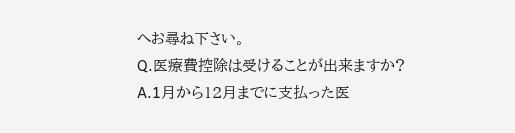へお尋ね下さい。
Q.医療費控除は受けることが出来ますか?
A.1月から12月までに支払った医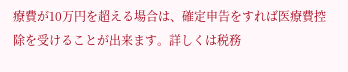療費が10万円を超える場合は、確定申告をすれば医療費控除を受けることが出来ます。詳しくは税務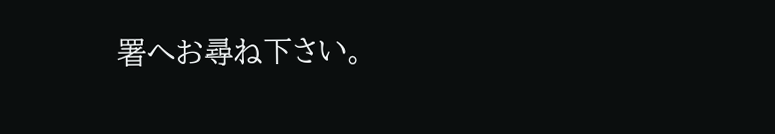署へお尋ね下さい。